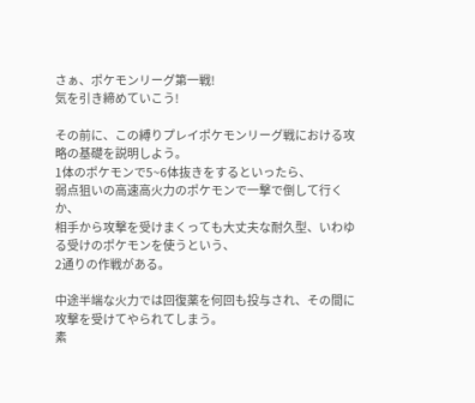さぁ、ポケモンリーグ第一戦!
気を引き締めていこう!

その前に、この縛りプレイポケモンリーグ戦における攻略の基礎を説明しよう。
1体のポケモンで5~6体抜きをするといったら、
弱点狙いの高速高火力のポケモンで一撃で倒して行くか、
相手から攻撃を受けまくっても大丈夫な耐久型、いわゆる受けのポケモンを使うという、
2通りの作戦がある。

中途半端な火力では回復薬を何回も投与され、その間に攻撃を受けてやられてしまう。
素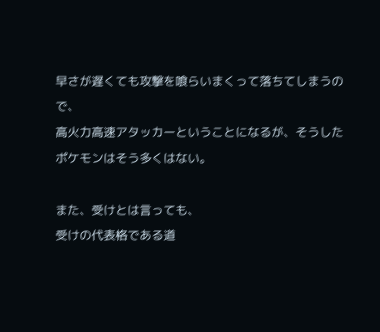早さが遅くても攻撃を喰らいまくって落ちてしまうので、
高火力高速アタッカーということになるが、そうしたポケモンはそう多くはない。

また、受けとは言っても、
受けの代表格である道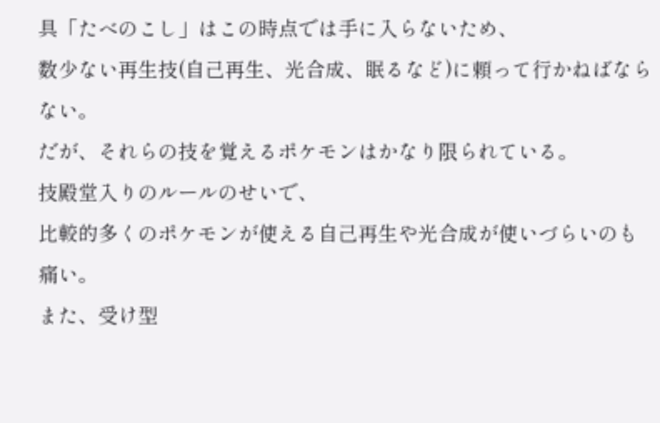具「たべのこし」はこの時点では手に入らないため、
数少ない再生技(自己再生、光合成、眠るなど)に頼って行かねばならない。
だが、それらの技を覚えるポケモンはかなり限られている。
技殿堂入りのルールのせいで、
比較的多くのポケモンが使える自己再生や光合成が使いづらいのも痛い。
また、受け型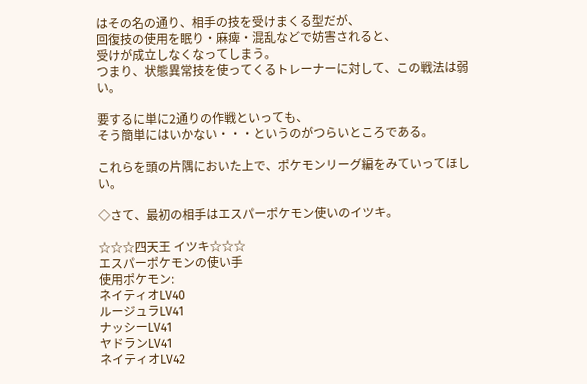はその名の通り、相手の技を受けまくる型だが、
回復技の使用を眠り・麻痺・混乱などで妨害されると、
受けが成立しなくなってしまう。
つまり、状態異常技を使ってくるトレーナーに対して、この戦法は弱い。

要するに単に2通りの作戦といっても、
そう簡単にはいかない・・・というのがつらいところである。

これらを頭の片隅においた上で、ポケモンリーグ編をみていってほしい。

◇さて、最初の相手はエスパーポケモン使いのイツキ。

☆☆☆四天王 イツキ☆☆☆
エスパーポケモンの使い手
使用ポケモン:
ネイティオLV40
ルージュラLV41
ナッシーLV41
ヤドランLV41
ネイティオLV42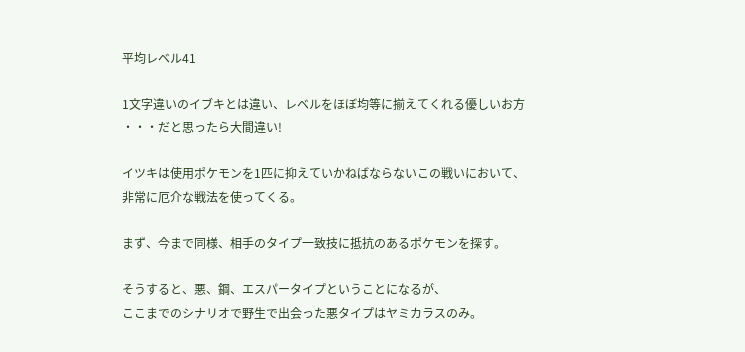平均レベル41

1文字違いのイブキとは違い、レベルをほぼ均等に揃えてくれる優しいお方
・・・だと思ったら大間違い!

イツキは使用ポケモンを1匹に抑えていかねばならないこの戦いにおいて、
非常に厄介な戦法を使ってくる。

まず、今まで同様、相手のタイプ一致技に抵抗のあるポケモンを探す。

そうすると、悪、鋼、エスパータイプということになるが、
ここまでのシナリオで野生で出会った悪タイプはヤミカラスのみ。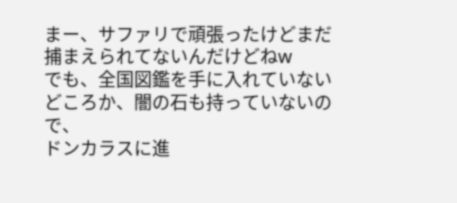まー、サファリで頑張ったけどまだ捕まえられてないんだけどねw
でも、全国図鑑を手に入れていないどころか、闇の石も持っていないので、
ドンカラスに進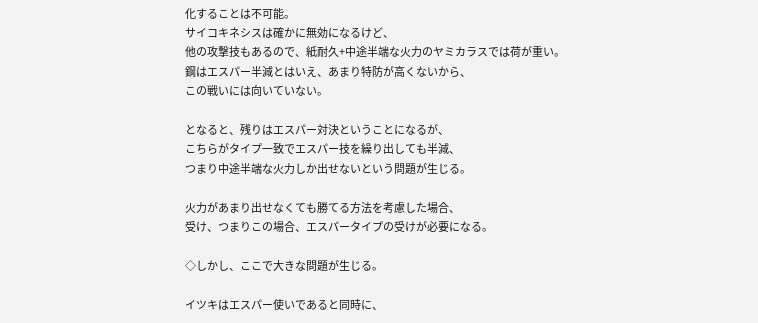化することは不可能。
サイコキネシスは確かに無効になるけど、
他の攻撃技もあるので、紙耐久+中途半端な火力のヤミカラスでは荷が重い。
鋼はエスパー半減とはいえ、あまり特防が高くないから、
この戦いには向いていない。

となると、残りはエスパー対決ということになるが、
こちらがタイプ一致でエスパー技を繰り出しても半減、
つまり中途半端な火力しか出せないという問題が生じる。

火力があまり出せなくても勝てる方法を考慮した場合、
受け、つまりこの場合、エスパータイプの受けが必要になる。

◇しかし、ここで大きな問題が生じる。

イツキはエスパー使いであると同時に、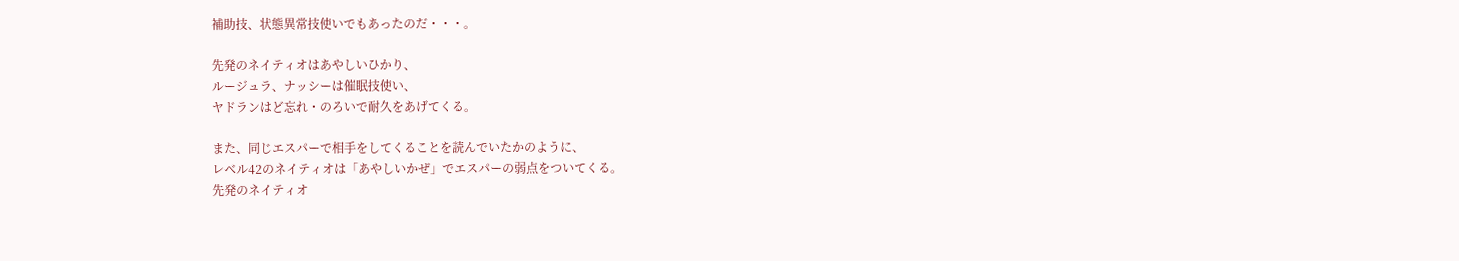補助技、状態異常技使いでもあったのだ・・・。

先発のネイティオはあやしいひかり、
ルージュラ、ナッシーは催眠技使い、
ヤドランはど忘れ・のろいで耐久をあげてくる。

また、同じエスパーで相手をしてくることを読んでいたかのように、
レベル42のネイティオは「あやしいかぜ」でエスパーの弱点をついてくる。
先発のネイティオ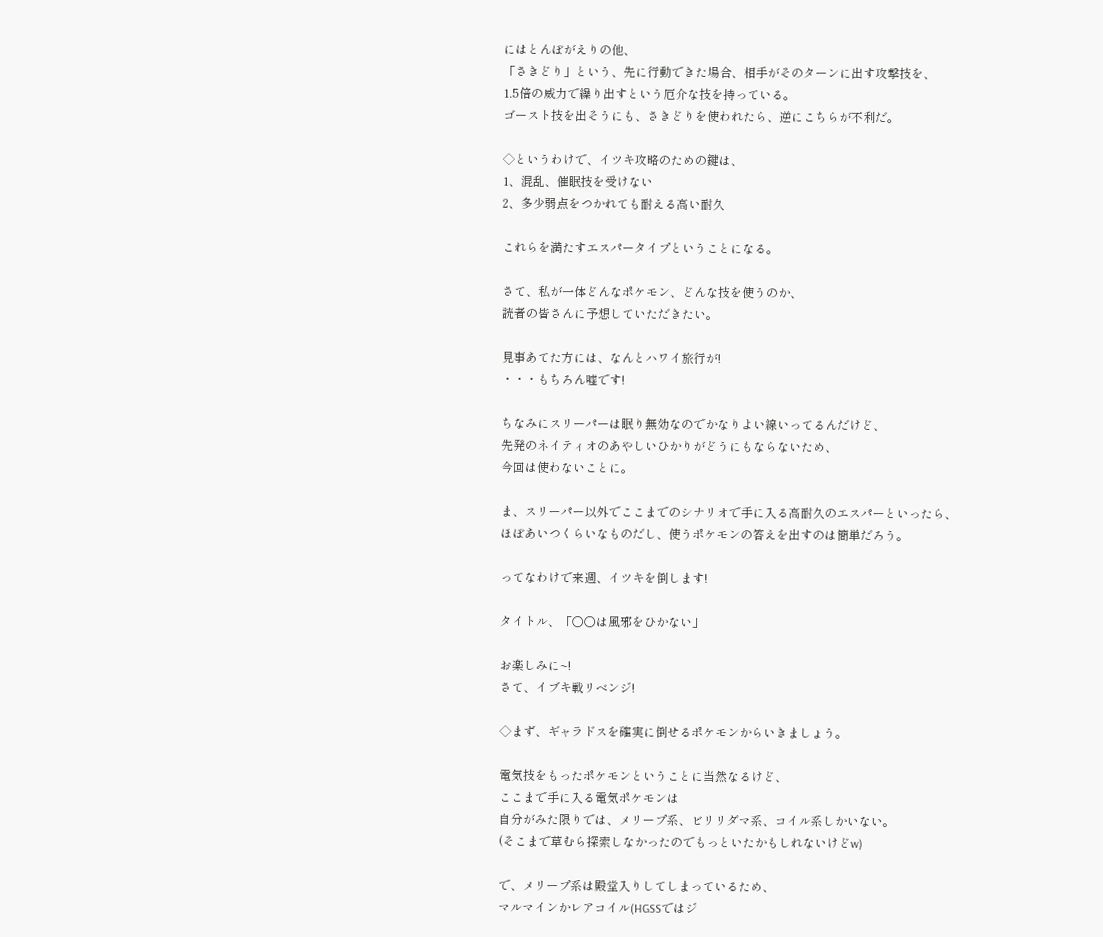にはとんぼがえりの他、
「さきどり」という、先に行動できた場合、相手がそのターンに出す攻撃技を、
1.5倍の威力で繰り出すという厄介な技を持っている。
ゴースト技を出そうにも、さきどりを使われたら、逆にこちらが不利だ。

◇というわけで、イツキ攻略のための鍵は、
1、混乱、催眠技を受けない
2、多少弱点をつかれても耐える高い耐久

これらを満たすエスパータイプということになる。

さて、私が一体どんなポケモン、どんな技を使うのか、
読者の皆さんに予想していただきたい。

見事あてた方には、なんとハワイ旅行が!
・・・もちろん嘘です!

ちなみにスリーパーは眠り無効なのでかなりよい線いってるんだけど、
先発のネイティオのあやしいひかりがどうにもならないため、
今回は使わないことに。

ま、スリーパー以外でここまでのシナリオで手に入る高耐久のエスパーといったら、
ほぼあいつくらいなものだし、使うポケモンの答えを出すのは簡単だろう。

ってなわけで来週、イツキを倒します!

タイトル、「○○は風邪をひかない」

お楽しみに~!
さて、イブキ戦リベンジ!

◇まず、ギャラドスを確実に倒せるポケモンからいきましょう。

電気技をもったポケモンということに当然なるけど、
ここまで手に入る電気ポケモンは
自分がみた限りでは、メリープ系、ビリリダマ系、コイル系しかいない。
(そこまで草むら探索しなかったのでもっといたかもしれないけどw)

で、メリープ系は殿堂入りしてしまっているため、
マルマインかレアコイル(HGSSではジ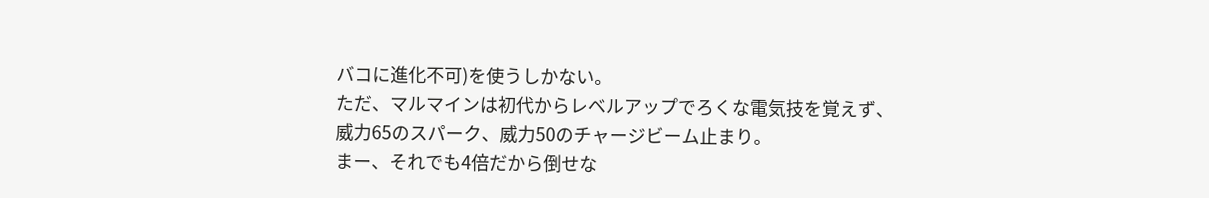バコに進化不可)を使うしかない。
ただ、マルマインは初代からレベルアップでろくな電気技を覚えず、
威力65のスパーク、威力50のチャージビーム止まり。
まー、それでも4倍だから倒せな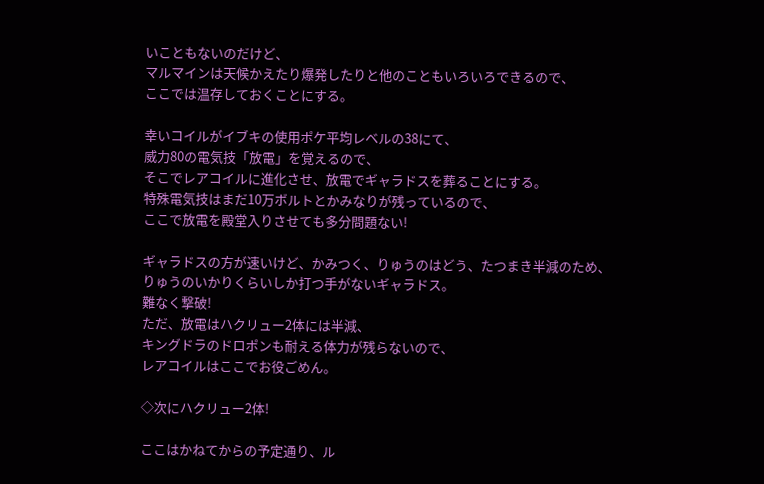いこともないのだけど、
マルマインは天候かえたり爆発したりと他のこともいろいろできるので、
ここでは温存しておくことにする。

幸いコイルがイブキの使用ポケ平均レベルの38にて、
威力80の電気技「放電」を覚えるので、
そこでレアコイルに進化させ、放電でギャラドスを葬ることにする。
特殊電気技はまだ10万ボルトとかみなりが残っているので、
ここで放電を殿堂入りさせても多分問題ない!

ギャラドスの方が速いけど、かみつく、りゅうのはどう、たつまき半減のため、
りゅうのいかりくらいしか打つ手がないギャラドス。
難なく撃破!
ただ、放電はハクリュー2体には半減、
キングドラのドロポンも耐える体力が残らないので、
レアコイルはここでお役ごめん。

◇次にハクリュー2体!

ここはかねてからの予定通り、ル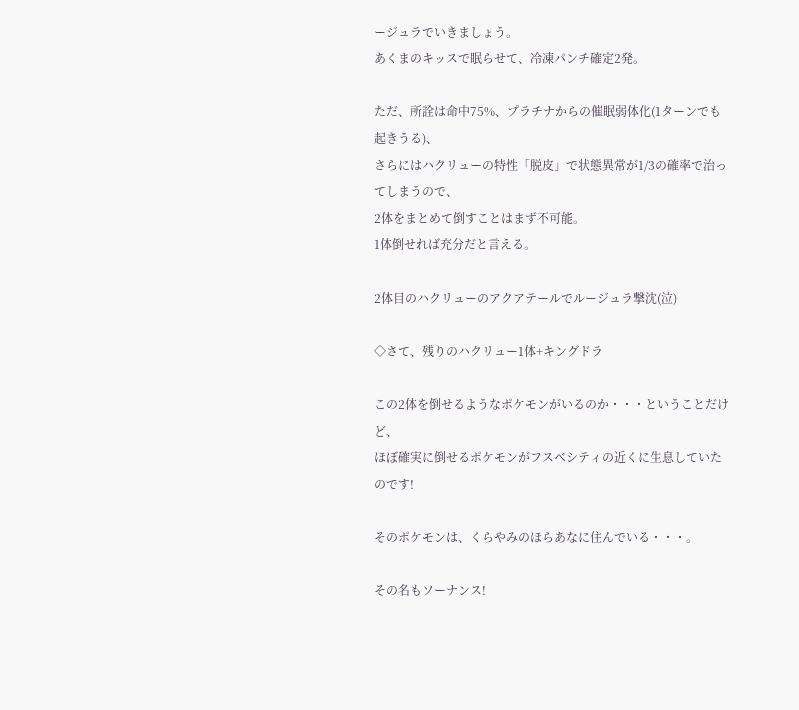ージュラでいきましょう。
あくまのキッスで眠らせて、冷凍パンチ確定2発。

ただ、所詮は命中75%、プラチナからの催眠弱体化(1ターンでも起きうる)、
さらにはハクリューの特性「脱皮」で状態異常が1/3の確率で治ってしまうので、
2体をまとめて倒すことはまず不可能。
1体倒せれば充分だと言える。

2体目のハクリューのアクアテールでルージュラ撃沈(泣)

◇さて、残りのハクリュー1体+キングドラ

この2体を倒せるようなポケモンがいるのか・・・ということだけど、
ほぼ確実に倒せるポケモンがフスベシティの近くに生息していたのです!

そのポケモンは、くらやみのほらあなに住んでいる・・・。

その名もソーナンス!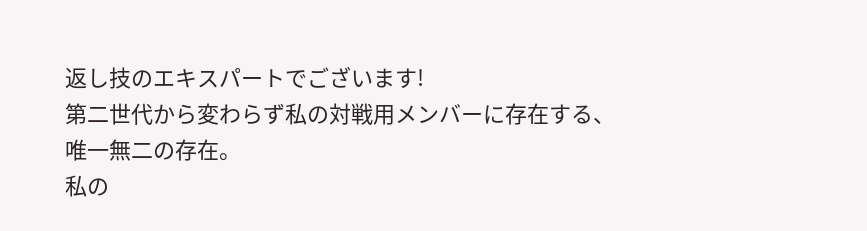返し技のエキスパートでございます!
第二世代から変わらず私の対戦用メンバーに存在する、
唯一無二の存在。
私の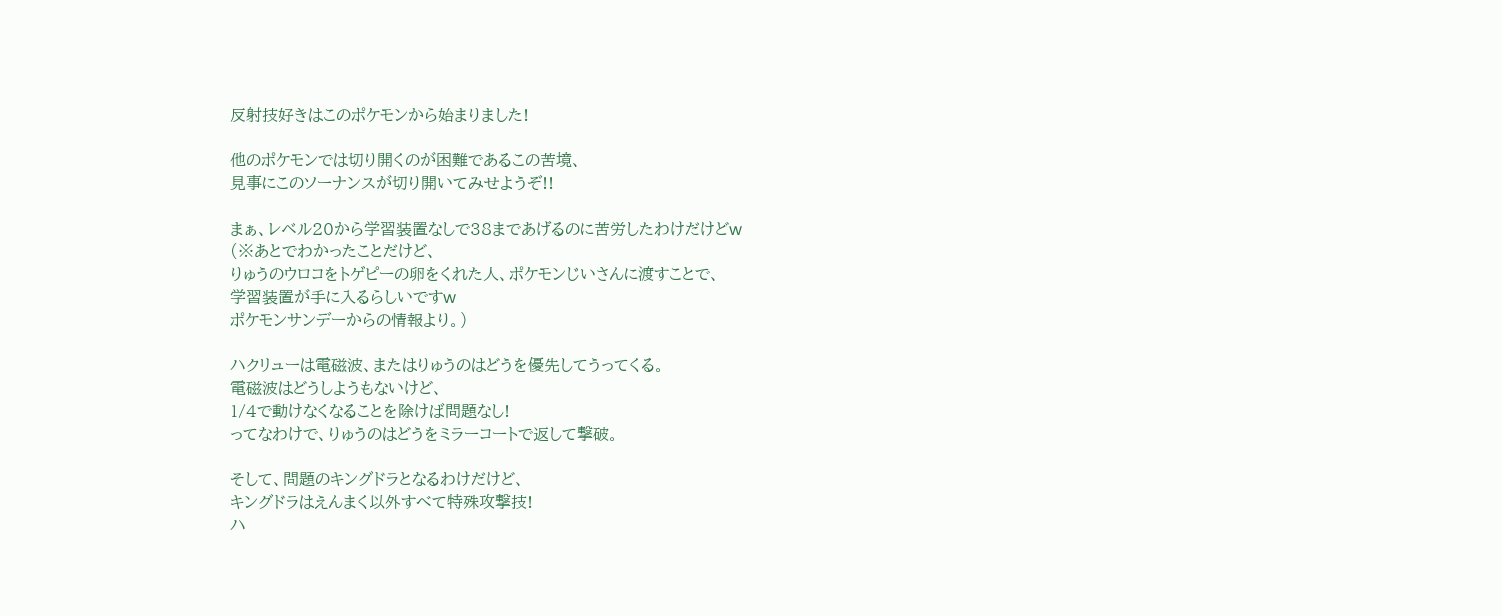反射技好きはこのポケモンから始まりました!

他のポケモンでは切り開くのが困難であるこの苦境、
見事にこのソーナンスが切り開いてみせようぞ!!

まぁ、レベル20から学習装置なしで38まであげるのに苦労したわけだけどw
(※あとでわかったことだけど、
りゅうのウロコをトゲピーの卵をくれた人、ポケモンじいさんに渡すことで、
学習装置が手に入るらしいですw
ポケモンサンデーからの情報より。)

ハクリューは電磁波、またはりゅうのはどうを優先してうってくる。
電磁波はどうしようもないけど、
1/4で動けなくなることを除けば問題なし!
ってなわけで、りゅうのはどうをミラーコートで返して撃破。

そして、問題のキングドラとなるわけだけど、
キングドラはえんまく以外すべて特殊攻撃技!
ハ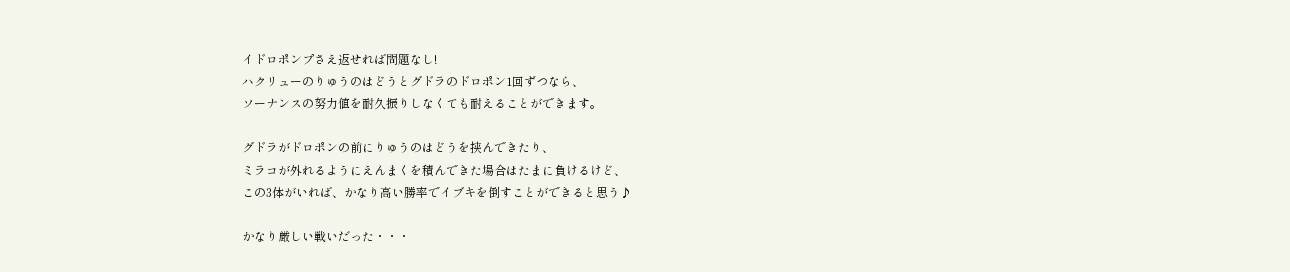イドロポンプさえ返せれば問題なし!
ハクリューのりゅうのはどうとグドラのドロポン1回ずつなら、
ソーナンスの努力値を耐久振りしなくても耐えることができます。

グドラがドロポンの前にりゅうのはどうを挟んできたり、
ミラコが外れるようにえんまくを積んできた場合はたまに負けるけど、
この3体がいれば、かなり高い勝率でイブキを倒すことができると思う♪

かなり厳しい戦いだった・・・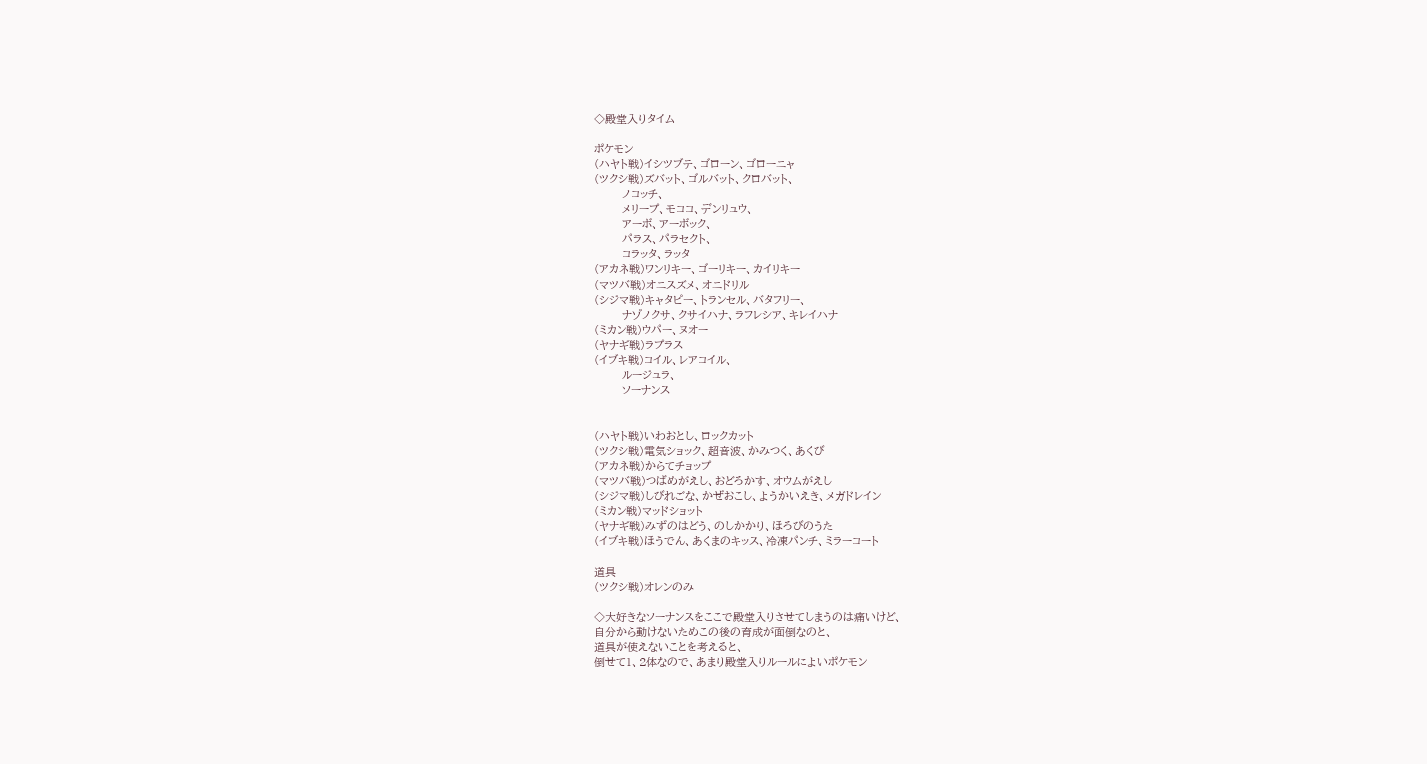◇殿堂入りタイム

ポケモン
(ハヤト戦)イシツブテ、ゴローン、ゴローニャ
(ツクシ戦)ズバット、ゴルバット、クロバット、
       ノコッチ、
       メリープ、モココ、デンリュウ、
       アーボ、アーボック、
       パラス、パラセクト、
       コラッタ、ラッタ
(アカネ戦)ワンリキー、ゴーリキー、カイリキー
(マツバ戦)オニスズメ、オニドリル
(シジマ戦)キャタピー、トランセル、バタフリー、
       ナゾノクサ、クサイハナ、ラフレシア、キレイハナ
(ミカン戦)ウパー、ヌオー
(ヤナギ戦)ラプラス
(イブキ戦)コイル、レアコイル、
       ルージュラ、
       ソーナンス


(ハヤト戦)いわおとし、ロックカット
(ツクシ戦)電気ショック、超音波、かみつく、あくび
(アカネ戦)からてチョップ
(マツバ戦)つばめがえし、おどろかす、オウムがえし
(シジマ戦)しびれごな、かぜおこし、ようかいえき、メガドレイン
(ミカン戦)マッドショット
(ヤナギ戦)みずのはどう、のしかかり、ほろびのうた
(イブキ戦)ほうでん、あくまのキッス、冷凍パンチ、ミラーコート

道具
(ツクシ戦)オレンのみ

◇大好きなソーナンスをここで殿堂入りさせてしまうのは痛いけど、
自分から動けないためこの後の育成が面倒なのと、
道具が使えないことを考えると、
倒せて1、2体なので、あまり殿堂入りルールによいポケモン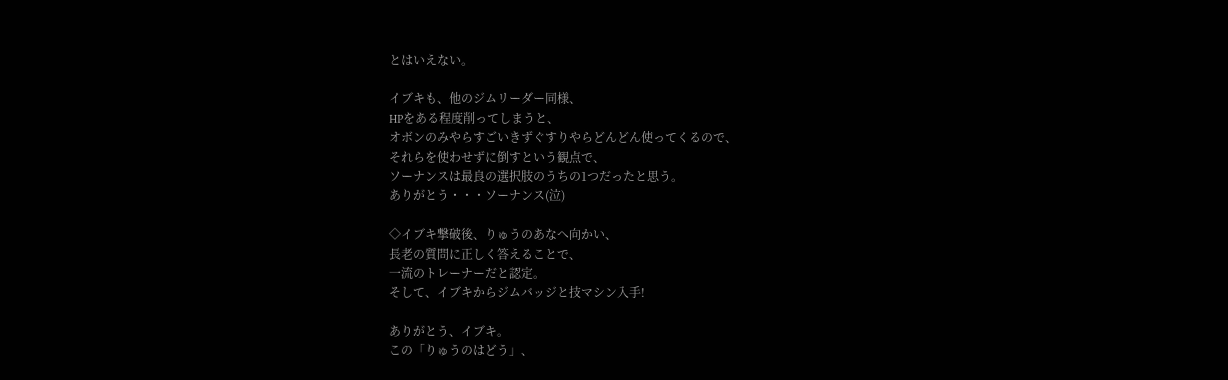とはいえない。

イブキも、他のジムリーダー同様、
HPをある程度削ってしまうと、
オボンのみやらすごいきずぐすりやらどんどん使ってくるので、
それらを使わせずに倒すという観点で、
ソーナンスは最良の選択肢のうちの1つだったと思う。
ありがとう・・・ソーナンス(泣)

◇イブキ撃破後、りゅうのあなへ向かい、
長老の質問に正しく答えることで、
一流のトレーナーだと認定。
そして、イブキからジムバッジと技マシン入手!

ありがとう、イブキ。
この「りゅうのはどう」、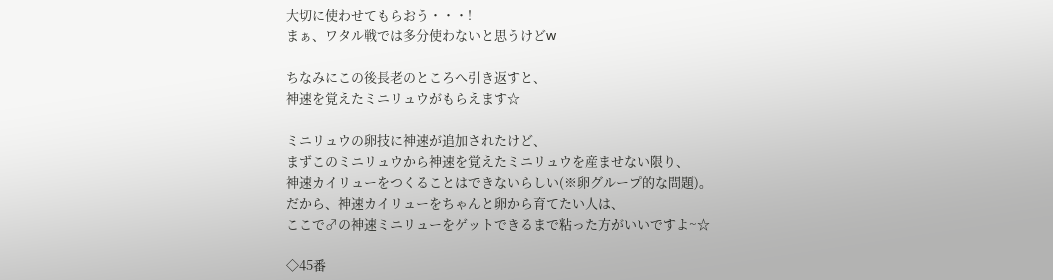大切に使わせてもらおう・・・!
まぁ、ワタル戦では多分使わないと思うけどw

ちなみにこの後長老のところへ引き返すと、
神速を覚えたミニリュウがもらえます☆

ミニリュウの卵技に神速が追加されたけど、
まずこのミニリュウから神速を覚えたミニリュウを産ませない限り、
神速カイリューをつくることはできないらしい(※卵グループ的な問題)。
だから、神速カイリューをちゃんと卵から育てたい人は、
ここで♂の神速ミニリューをゲットできるまで粘った方がいいですよ~☆

◇45番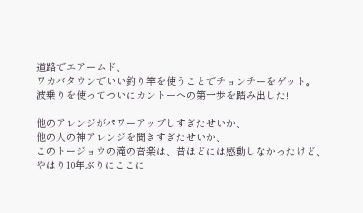道路でエアームド、
ワカバタウンでいい釣り竿を使うことでチョンチーをゲット。
波乗りを使ってついにカントーへの第一歩を踏み出した!

他のアレンジがパワーアップしすぎたせいか、
他の人の神アレンジを聞きすぎたせいか、
このトージョウの滝の音楽は、昔ほどには感動しなかったけど、
やはり10年ぶりにここに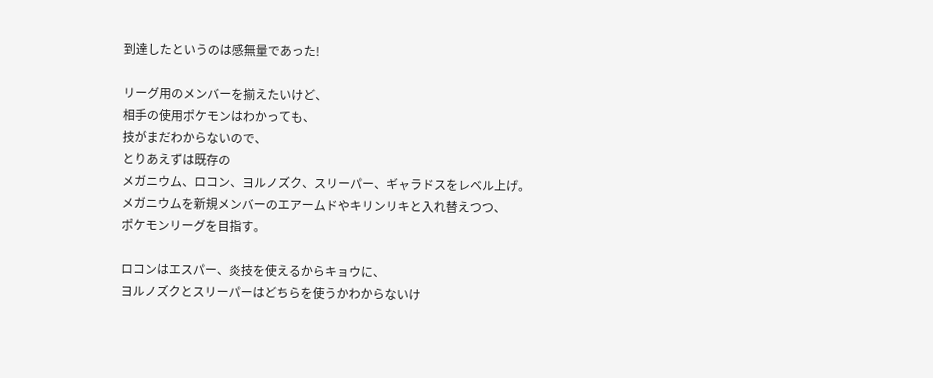到達したというのは感無量であった!

リーグ用のメンバーを揃えたいけど、
相手の使用ポケモンはわかっても、
技がまだわからないので、
とりあえずは既存の
メガニウム、ロコン、ヨルノズク、スリーパー、ギャラドスをレベル上げ。
メガニウムを新規メンバーのエアームドやキリンリキと入れ替えつつ、
ポケモンリーグを目指す。

ロコンはエスパー、炎技を使えるからキョウに、
ヨルノズクとスリーパーはどちらを使うかわからないけ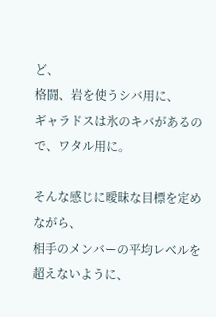ど、
格闘、岩を使うシバ用に、
ギャラドスは氷のキバがあるので、ワタル用に。

そんな感じに曖昧な目標を定めながら、
相手のメンバーの平均レベルを超えないように、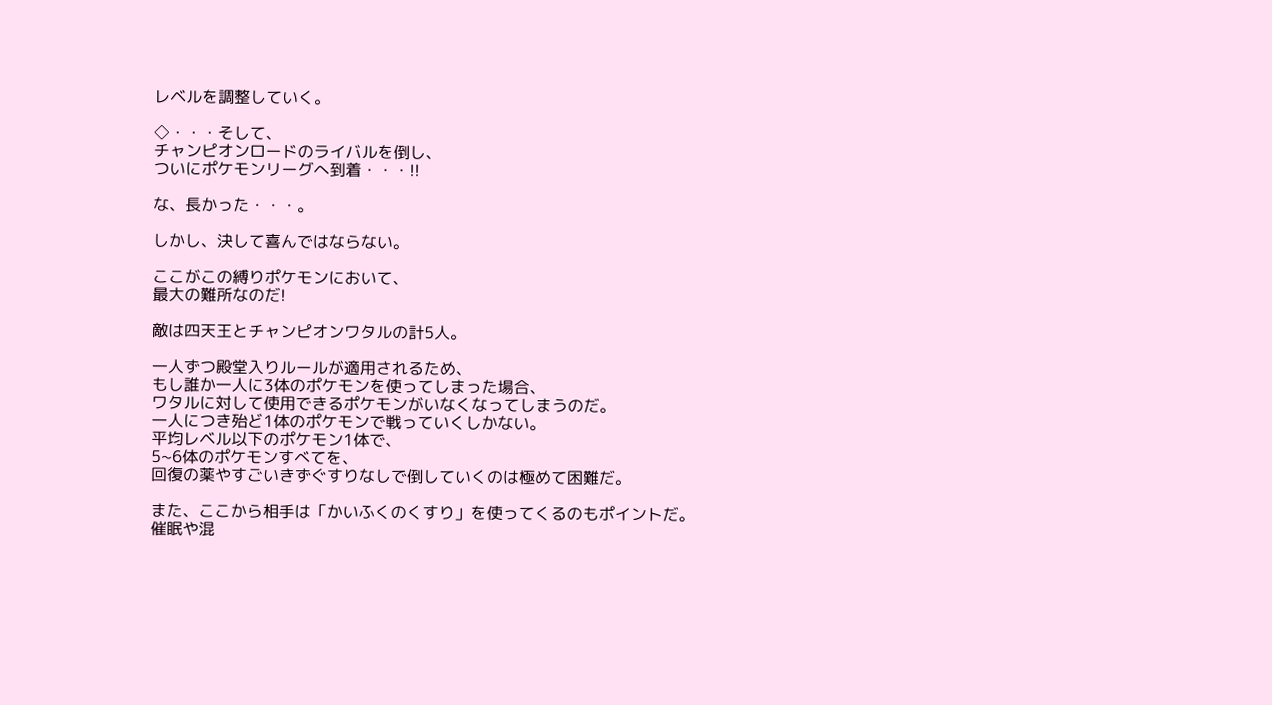レベルを調整していく。

◇・・・そして、
チャンピオンロードのライバルを倒し、
ついにポケモンリーグへ到着・・・!!

な、長かった・・・。

しかし、決して喜んではならない。

ここがこの縛りポケモンにおいて、
最大の難所なのだ!

敵は四天王とチャンピオンワタルの計5人。

一人ずつ殿堂入りルールが適用されるため、
もし誰か一人に3体のポケモンを使ってしまった場合、
ワタルに対して使用できるポケモンがいなくなってしまうのだ。
一人につき殆ど1体のポケモンで戦っていくしかない。
平均レベル以下のポケモン1体で、
5~6体のポケモンすべてを、
回復の薬やすごいきずぐすりなしで倒していくのは極めて困難だ。

また、ここから相手は「かいふくのくすり」を使ってくるのもポイントだ。
催眠や混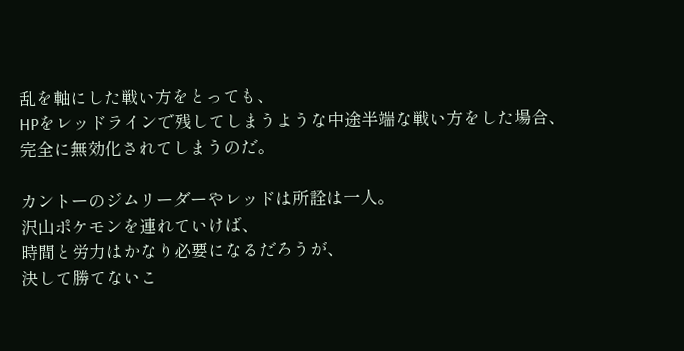乱を軸にした戦い方をとっても、
HPをレッドラインで残してしまうような中途半端な戦い方をした場合、
完全に無効化されてしまうのだ。

カントーのジムリーダーやレッドは所詮は一人。
沢山ポケモンを連れていけば、
時間と労力はかなり必要になるだろうが、
決して勝てないこ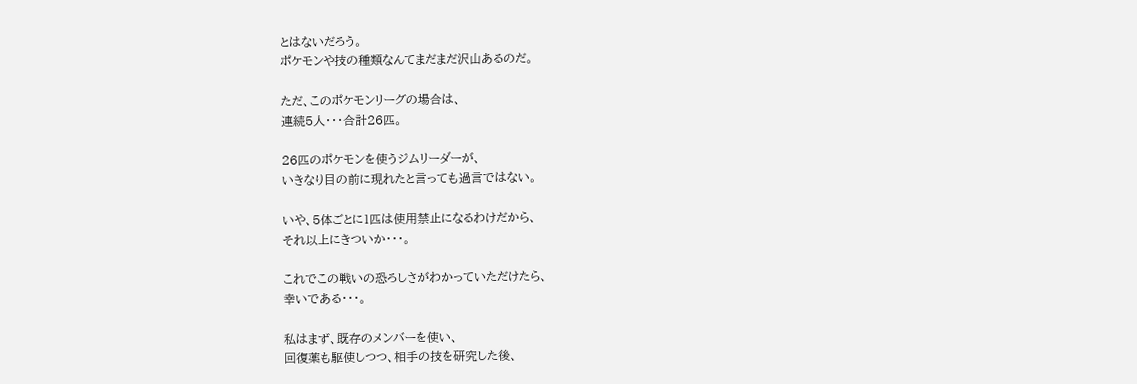とはないだろう。
ポケモンや技の種類なんてまだまだ沢山あるのだ。

ただ、このポケモンリーグの場合は、
連続5人・・・合計26匹。

26匹のポケモンを使うジムリーダーが、
いきなり目の前に現れたと言っても過言ではない。

いや、5体ごとに1匹は使用禁止になるわけだから、
それ以上にきついか・・・。

これでこの戦いの恐ろしさがわかっていただけたら、
幸いである・・・。

私はまず、既存のメンバーを使い、
回復薬も駆使しつつ、相手の技を研究した後、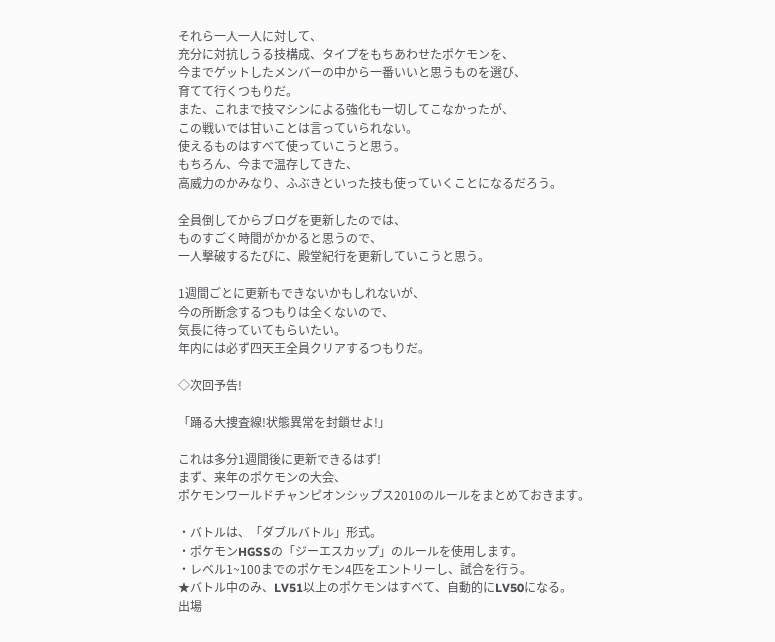それら一人一人に対して、
充分に対抗しうる技構成、タイプをもちあわせたポケモンを、
今までゲットしたメンバーの中から一番いいと思うものを選び、
育てて行くつもりだ。
また、これまで技マシンによる強化も一切してこなかったが、
この戦いでは甘いことは言っていられない。
使えるものはすべて使っていこうと思う。
もちろん、今まで温存してきた、
高威力のかみなり、ふぶきといった技も使っていくことになるだろう。

全員倒してからブログを更新したのでは、
ものすごく時間がかかると思うので、
一人撃破するたびに、殿堂紀行を更新していこうと思う。

1週間ごとに更新もできないかもしれないが、
今の所断念するつもりは全くないので、
気長に待っていてもらいたい。
年内には必ず四天王全員クリアするつもりだ。

◇次回予告!

「踊る大捜査線!状態異常を封鎖せよ!」

これは多分1週間後に更新できるはず!
まず、来年のポケモンの大会、
ポケモンワールドチャンピオンシップス2010のルールをまとめておきます。

・バトルは、「ダブルバトル」形式。
・ポケモンHGSSの「ジーエスカップ」のルールを使用します。
・レベル1~100までのポケモン4匹をエントリーし、試合を行う。
★バトル中のみ、LV51以上のポケモンはすべて、自動的にLV50になる。
出場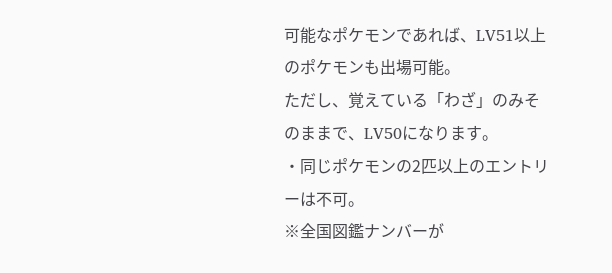可能なポケモンであれば、LV51以上のポケモンも出場可能。
ただし、覚えている「わざ」のみそのままで、LV50になります。
・同じポケモンの2匹以上のエントリーは不可。
※全国図鑑ナンバーが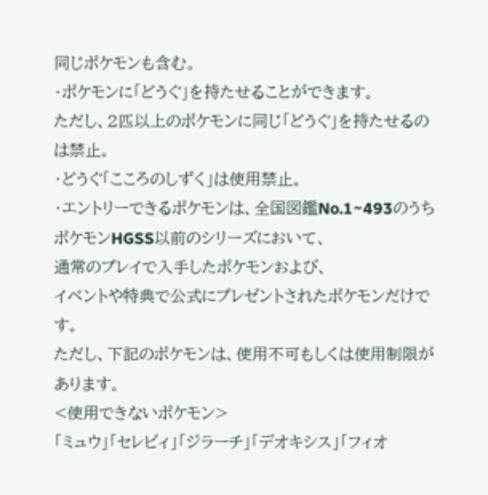同じポケモンも含む。
・ポケモンに「どうぐ」を持たせることができます。
ただし、2匹以上のポケモンに同じ「どうぐ」を持たせるのは禁止。
・どうぐ「こころのしずく」は使用禁止。
・エントリーできるポケモンは、全国図鑑No.1~493のうち
ポケモンHGSS以前のシリーズにおいて、
通常のプレイで入手したポケモンおよび、
イベントや特典で公式にプレゼントされたポケモンだけです。
ただし、下記のポケモンは、使用不可もしくは使用制限があります。
<使用できないポケモン>
「ミュウ」「セレビィ」「ジラーチ」「デオキシス」「フィオ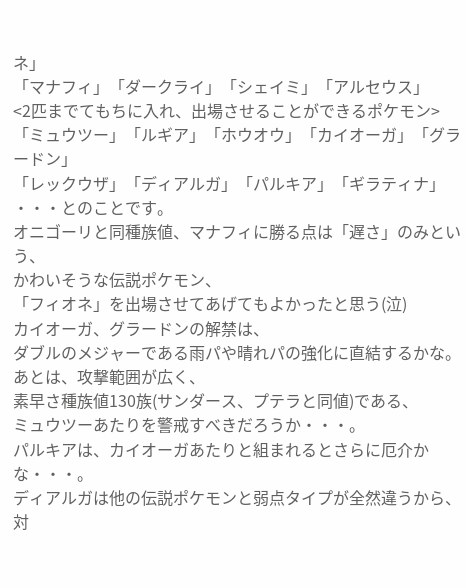ネ」
「マナフィ」「ダークライ」「シェイミ」「アルセウス」
<2匹までてもちに入れ、出場させることができるポケモン>
「ミュウツー」「ルギア」「ホウオウ」「カイオーガ」「グラードン」
「レックウザ」「ディアルガ」「パルキア」「ギラティナ」
・・・とのことです。
オニゴーリと同種族値、マナフィに勝る点は「遅さ」のみという、
かわいそうな伝説ポケモン、
「フィオネ」を出場させてあげてもよかったと思う(泣)
カイオーガ、グラードンの解禁は、
ダブルのメジャーである雨パや晴れパの強化に直結するかな。
あとは、攻撃範囲が広く、
素早さ種族値130族(サンダース、プテラと同値)である、
ミュウツーあたりを警戒すべきだろうか・・・。
パルキアは、カイオーガあたりと組まれるとさらに厄介かな・・・。
ディアルガは他の伝説ポケモンと弱点タイプが全然違うから、
対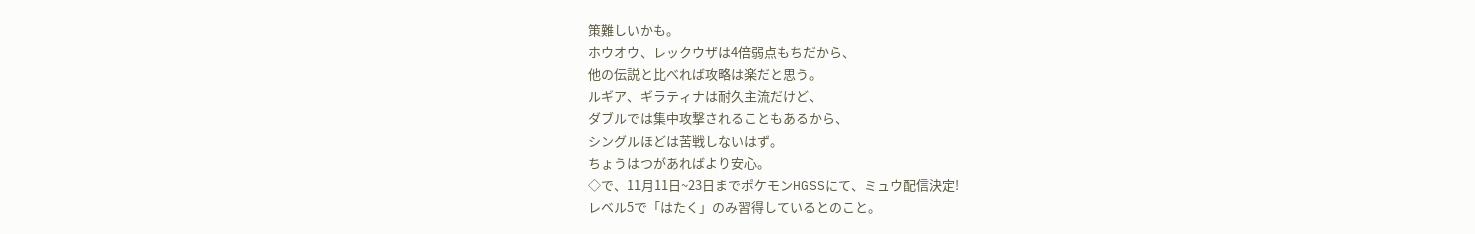策難しいかも。
ホウオウ、レックウザは4倍弱点もちだから、
他の伝説と比べれば攻略は楽だと思う。
ルギア、ギラティナは耐久主流だけど、
ダブルでは集中攻撃されることもあるから、
シングルほどは苦戦しないはず。
ちょうはつがあればより安心。
◇で、11月11日~23日までポケモンHGSSにて、ミュウ配信決定!
レベル5で「はたく」のみ習得しているとのこと。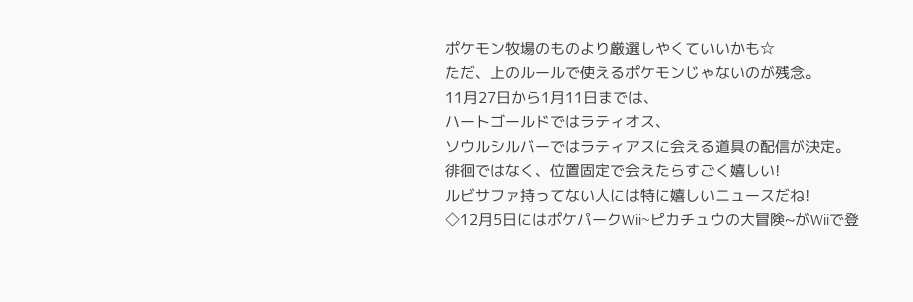ポケモン牧場のものより厳選しやくていいかも☆
ただ、上のルールで使えるポケモンじゃないのが残念。
11月27日から1月11日までは、
ハートゴールドではラティオス、
ソウルシルバーではラティアスに会える道具の配信が決定。
徘徊ではなく、位置固定で会えたらすごく嬉しい!
ルビサファ持ってない人には特に嬉しいニュースだね!
◇12月5日にはポケパークWii~ピカチュウの大冒険~がWiiで登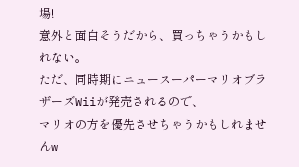場!
意外と面白そうだから、買っちゃうかもしれない。
ただ、同時期にニュースーパーマリオブラザーズWiiが発売されるので、
マリオの方を優先させちゃうかもしれませんw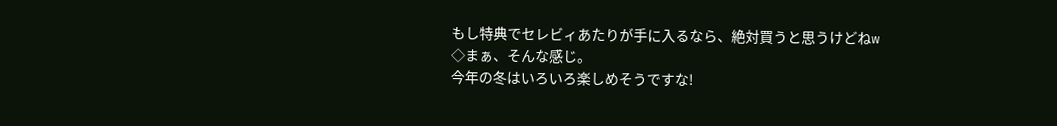もし特典でセレビィあたりが手に入るなら、絶対買うと思うけどねw
◇まぁ、そんな感じ。
今年の冬はいろいろ楽しめそうですな!